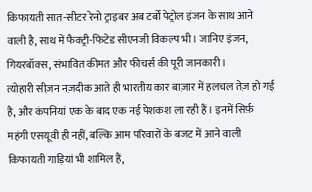किफायती सात-सीटर रेनो ट्राइबर अब टर्बो पेट्रोल इंजन के साथ आने वाली है, साथ में फैक्ट्री-फिटेड सीएनजी विकल्प भी। जानिए इंजन, गियरबॉक्स, संभावित कीमत और फीचर्स की पूरी जानकारी।
त्योहारी सीज़न नज़दीक आते ही भारतीय कार बाज़ार में हलचल तेज़ हो गई है, और कंपनियां एक के बाद एक नई पेशकश ला रही हैं। इनमें सिर्फ़ महंगी एसयूवी ही नहीं, बल्कि आम परिवारों के बजट में आने वाली किफायती गाड़ियां भी शामिल हैं,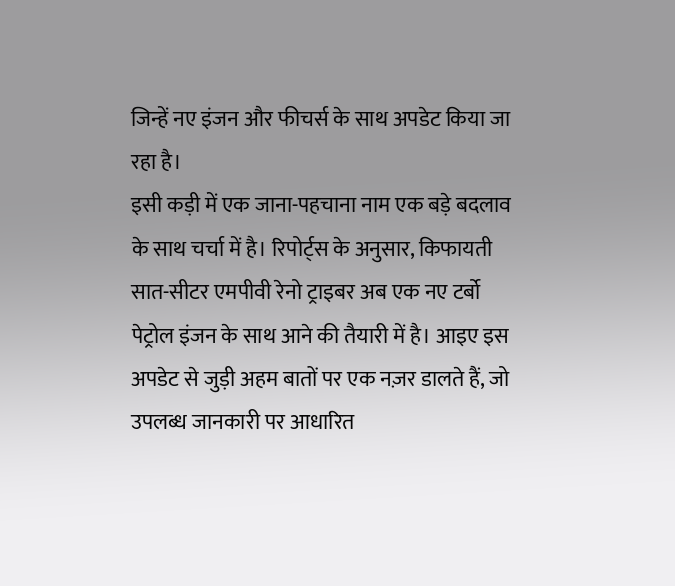जिन्हें नए इंजन और फीचर्स के साथ अपडेट किया जा रहा है।
इसी कड़ी में एक जाना-पहचाना नाम एक बड़े बदलाव के साथ चर्चा में है। रिपोर्ट्स के अनुसार, किफायती सात-सीटर एमपीवी रेनो ट्राइबर अब एक नए टर्बो पेट्रोल इंजन के साथ आने की तैयारी में है। आइए इस अपडेट से जुड़ी अहम बातों पर एक नज़र डालते हैं, जो उपलब्ध जानकारी पर आधारित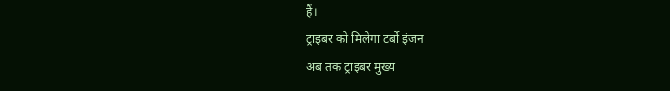हैं।
ट्राइबर को मिलेगा टर्बो इंजन
अब तक ट्राइबर मुख्य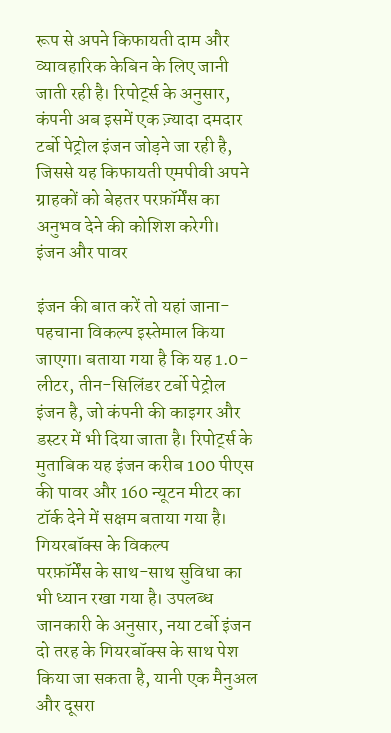रूप से अपने किफायती दाम और व्यावहारिक केबिन के लिए जानी जाती रही है। रिपोर्ट्स के अनुसार, कंपनी अब इसमें एक ज़्यादा दमदार टर्बो पेट्रोल इंजन जोड़ने जा रही है, जिससे यह किफायती एमपीवी अपने ग्राहकों को बेहतर परफ़ॉर्मेंस का अनुभव देने की कोशिश करेगी।
इंजन और पावर

इंजन की बात करें तो यहां जाना-पहचाना विकल्प इस्तेमाल किया जाएगा। बताया गया है कि यह 1.0-लीटर, तीन-सिलिंडर टर्बो पेट्रोल इंजन है, जो कंपनी की काइगर और डस्टर में भी दिया जाता है। रिपोर्ट्स के मुताबिक यह इंजन करीब 100 पीएस की पावर और 160 न्यूटन मीटर का टॉर्क देने में सक्षम बताया गया है।
गियरबॉक्स के विकल्प
परफ़ॉर्मेंस के साथ-साथ सुविधा का भी ध्यान रखा गया है। उपलब्ध जानकारी के अनुसार, नया टर्बो इंजन दो तरह के गियरबॉक्स के साथ पेश किया जा सकता है, यानी एक मैनुअल और दूसरा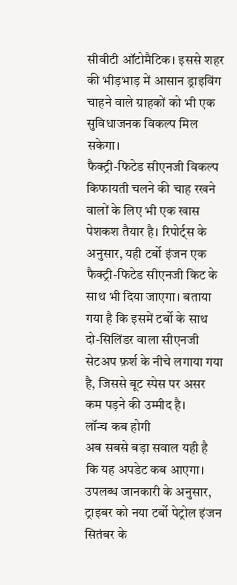सीवीटी ऑटोमैटिक। इससे शहर की भीड़भाड़ में आसान ड्राइविंग चाहने वाले ग्राहकों को भी एक सुविधाजनक विकल्प मिल सकेगा।
फैक्ट्री-फिटेड सीएनजी विकल्प
किफायती चलने की चाह रखने वालों के लिए भी एक खास पेशकश तैयार है। रिपोर्ट्स के अनुसार, यही टर्बो इंजन एक फैक्ट्री-फिटेड सीएनजी किट के साथ भी दिया जाएगा। बताया गया है कि इसमें टर्बो के साथ दो-सिलिंडर वाला सीएनजी सेटअप फ़र्श के नीचे लगाया गया है, जिससे बूट स्पेस पर असर कम पड़ने की उम्मीद है।
लॉन्च कब होगी
अब सबसे बड़ा सवाल यही है कि यह अपडेट कब आएगा। उपलब्ध जानकारी के अनुसार, ट्राइबर को नया टर्बो पेट्रोल इंजन सितंबर के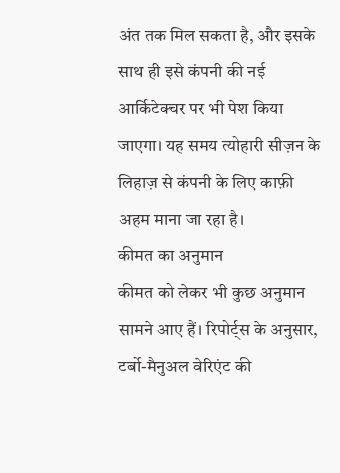अंत तक मिल सकता है, और इसके साथ ही इसे कंपनी की नई आर्किटेक्चर पर भी पेश किया जाएगा। यह समय त्योहारी सीज़न के लिहाज़ से कंपनी के लिए काफ़ी अहम माना जा रहा है।
कीमत का अनुमान
कीमत को लेकर भी कुछ अनुमान सामने आए हैं। रिपोर्ट्स के अनुसार, टर्बो-मैनुअल वेरिएंट की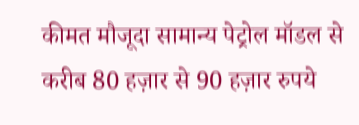कीमत मौजूदा सामान्य पेट्रोल मॉडल से करीब 80 हज़ार से 90 हज़ार रुपये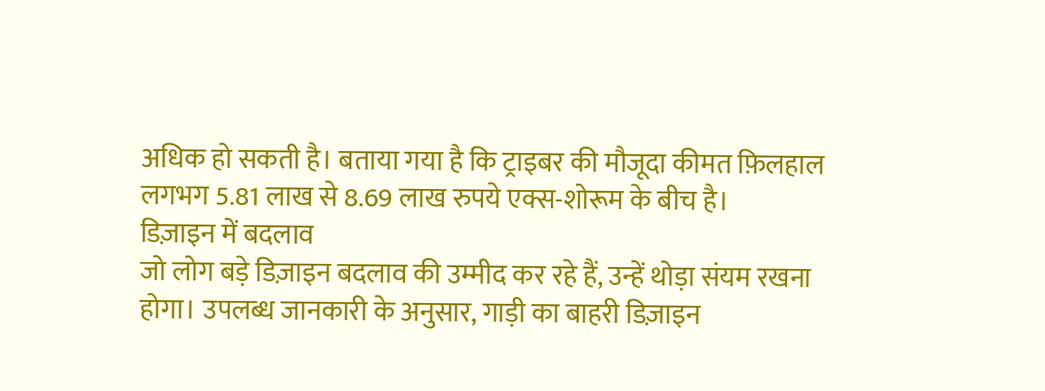अधिक हो सकती है। बताया गया है कि ट्राइबर की मौजूदा कीमत फ़िलहाल लगभग 5.81 लाख से 8.69 लाख रुपये एक्स-शोरूम के बीच है।
डिज़ाइन में बदलाव
जो लोग बड़े डिज़ाइन बदलाव की उम्मीद कर रहे हैं, उन्हें थोड़ा संयम रखना होगा। उपलब्ध जानकारी के अनुसार, गाड़ी का बाहरी डिज़ाइन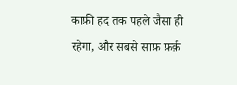काफ़ी हद तक पहले जैसा ही रहेगा, और सबसे साफ़ फ़र्क़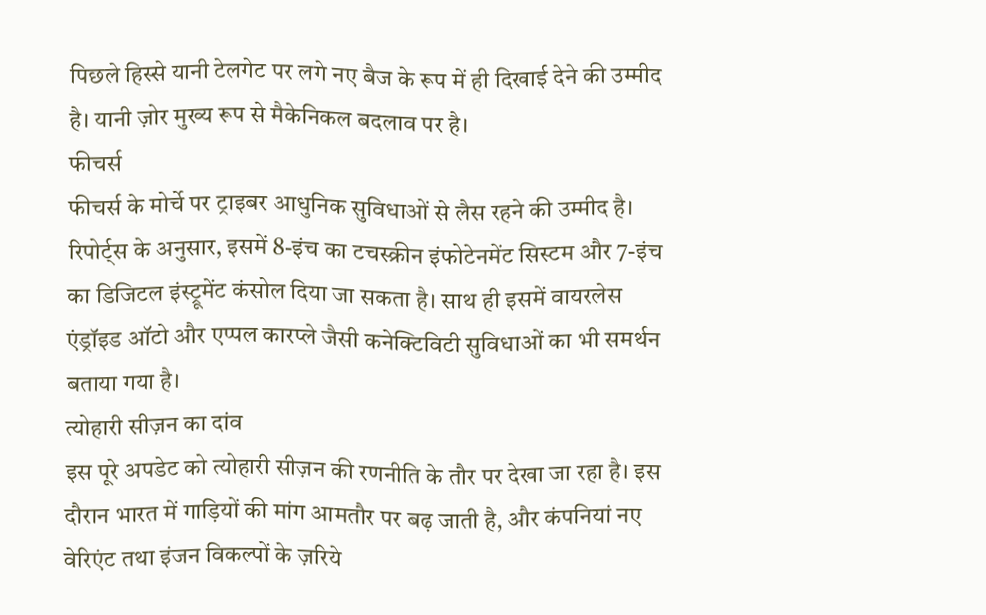पिछले हिस्से यानी टेलगेट पर लगे नए बैज के रूप में ही दिखाई देने की उम्मीद है। यानी ज़ोर मुख्य रूप से मैकेनिकल बदलाव पर है।
फीचर्स
फीचर्स के मोर्चे पर ट्राइबर आधुनिक सुविधाओं से लैस रहने की उम्मीद है। रिपोर्ट्स के अनुसार, इसमें 8-इंच का टचस्क्रीन इंफोटेनमेंट सिस्टम और 7-इंच का डिजिटल इंस्ट्रूमेंट कंसोल दिया जा सकता है। साथ ही इसमें वायरलेस एंड्रॉइड ऑटो और एप्पल कारप्ले जैसी कनेक्टिविटी सुविधाओं का भी समर्थन बताया गया है।
त्योहारी सीज़न का दांव
इस पूरे अपडेट को त्योहारी सीज़न की रणनीति के तौर पर देखा जा रहा है। इस दौरान भारत में गाड़ियों की मांग आमतौर पर बढ़ जाती है, और कंपनियां नए वेरिएंट तथा इंजन विकल्पों के ज़रिये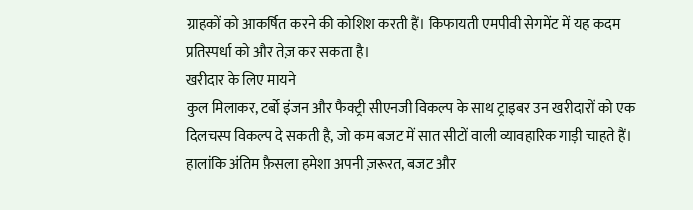ग्राहकों को आकर्षित करने की कोशिश करती हैं। किफायती एमपीवी सेगमेंट में यह कदम प्रतिस्पर्धा को और तेज़ कर सकता है।
खरीदार के लिए मायने
कुल मिलाकर, टर्बो इंजन और फैक्ट्री सीएनजी विकल्प के साथ ट्राइबर उन खरीदारों को एक दिलचस्प विकल्प दे सकती है, जो कम बजट में सात सीटों वाली व्यावहारिक गाड़ी चाहते हैं। हालांकि अंतिम फ़ैसला हमेशा अपनी ज़रूरत, बजट और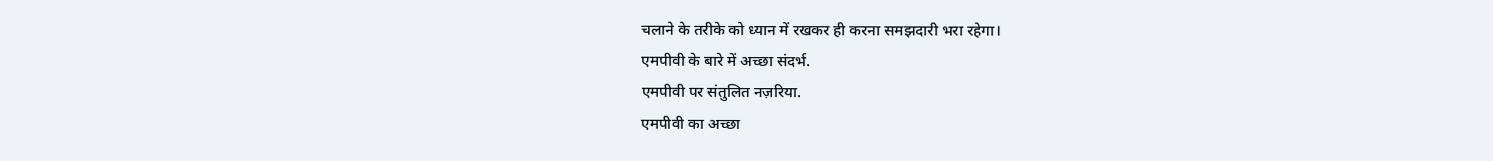चलाने के तरीके को ध्यान में रखकर ही करना समझदारी भरा रहेगा।
एमपीवी के बारे में अच्छा संदर्भ.
एमपीवी पर संतुलित नज़रिया.
एमपीवी का अच्छा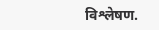विश्लेषण.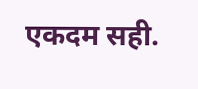एकदम सही.